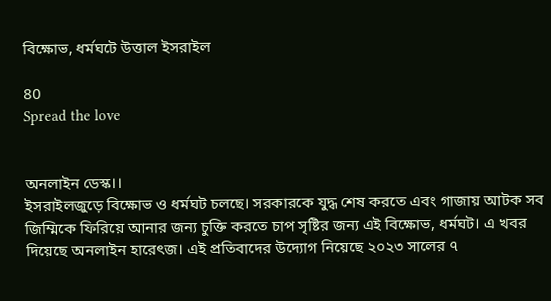বিক্ষোভ, ধর্মঘটে উত্তাল ইসরাইল

80
Spread the love


অনলাইন ডেস্ক।।
ইসরাইলজুড়ে বিক্ষোভ ও ধর্মঘট চলছে। সরকারকে যুদ্ধ শেষ করতে এবং গাজায় আটক সব জিম্মিকে ফিরিয়ে আনার জন্য চুক্তি করতে চাপ সৃষ্টির জন্য এই বিক্ষোভ, ধর্মঘট। এ খবর দিয়েছে অনলাইন হারেৎজ। এই প্রতিবাদের উদ্যোগ নিয়েছে ২০২৩ সালের ৭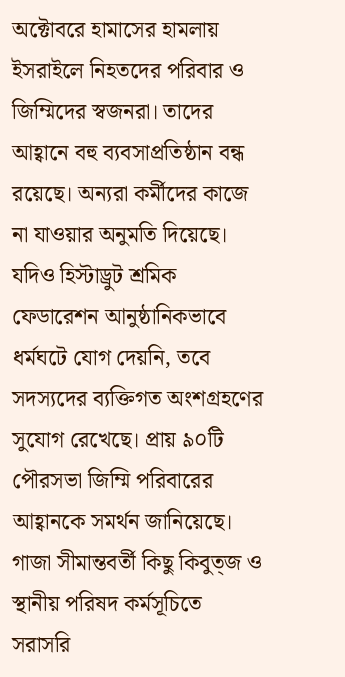অক্টোবরে হামাসের হামলায় ইসরাইলে নিহতদের পরিবার ও জিম্মিদের স্বজনরা। তাদের আহ্বানে বহু ব্যবসাপ্রতিষ্ঠান বন্ধ রয়েছে। অন্যরা কর্মীদের কাজে না যাওয়ার অনুমতি দিয়েছে। যদিও হিস্টাড্রুট শ্রমিক ফেডারেশন আনুষ্ঠানিকভাবে ধর্মঘটে যোগ দেয়নি, তবে সদস্যদের ব্যক্তিগত অংশগ্রহণের সুযোগ রেখেছে। প্রায় ৯০টি পৌরসভা জিম্মি পরিবারের আহ্বানকে সমর্থন জানিয়েছে। গাজা সীমান্তবর্তী কিছু কিবুত্জ ও স্থানীয় পরিষদ কর্মসূচিতে সরাসরি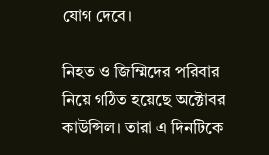যোগ দেবে।

নিহত ও জিম্মিদের পরিবার নিয়ে গঠিত হয়েছে অক্টোবর কাউন্সিল। তারা এ দিনটিকে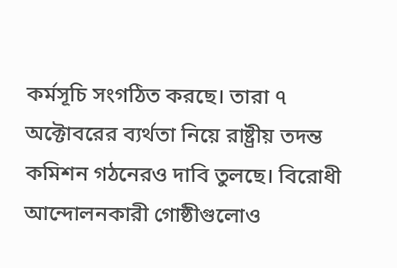কর্মসূচি সংগঠিত করছে। তারা ৭ অক্টোবরের ব্যর্থতা নিয়ে রাষ্ট্রীয় তদন্ত কমিশন গঠনেরও দাবি তুলছে। বিরোধী আন্দোলনকারী গোষ্ঠীগুলোও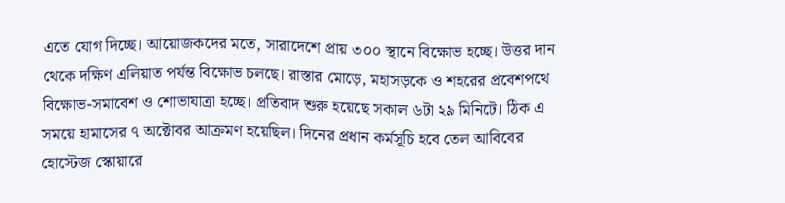এতে যোগ দিচ্ছে। আয়োজকদের মতে, সারাদেশে প্রায় ৩০০ স্থানে বিক্ষোভ হচ্ছে। উত্তর দান থেকে দক্ষিণ এলিয়াত পর্যন্ত বিক্ষোভ চলছে। রাস্তার মোড়ে, মহাসড়কে ও শহরের প্রবেশপথে বিক্ষোভ-সমাবেশ ও শোভাযাত্রা হচ্ছে। প্রতিবাদ শুরু হয়েছে সকাল ৬টা ২৯ মিনিটে। ঠিক এ সময়ে হামাসের ৭ অক্টোবর আক্রমণ হয়েছিল। দিনের প্রধান কর্মসূচি হবে তেল আবিবের হোস্টেজ স্কোয়ারে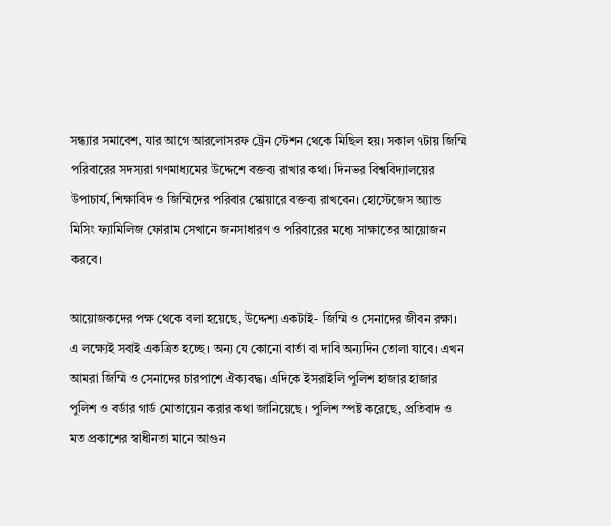সন্ধ্যার সমাবেশ, যার আগে আরলোসরফ ট্রেন স্টেশন থেকে মিছিল হয়। সকাল ৭টায় জিম্মি পরিবারের সদস্যরা গণমাধ্যমের উদ্দেশে বক্তব্য রাখার কথা। দিনভর বিশ্ববিদ্যালয়ের উপাচার্য, শিক্ষাবিদ ও জিম্মিদের পরিবার স্কোয়ারে বক্তব্য রাখবেন। হোস্টেজেস অ্যান্ড মিসিং ফ্যামিলিজ ফোরাম সেখানে জনসাধারণ ও পরিবারের মধ্যে সাক্ষাতের আয়োজন করবে।

আয়োজকদের পক্ষ থেকে বলা হয়েছে, উদ্দেশ্য একটাই- জিম্মি ও সেনাদের জীবন রক্ষা। এ লক্ষ্যেই সবাই একত্রিত হচ্ছে। অন্য যে কোনো বার্তা বা দাবি অন্যদিন তোলা যাবে। এখন আমরা জিম্মি ও সেনাদের চারপাশে ঐক্যবদ্ধ। এদিকে ইসরাইলি পুলিশ হাজার হাজার পুলিশ ও বর্ডার গার্ড মোতায়েন করার কথা জানিয়েছে । পুলিশ স্পষ্ট করেছে, প্রতিবাদ ও মত প্রকাশের স্বাধীনতা মানে আগুন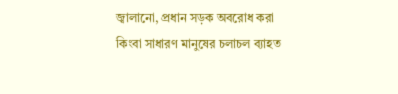জ্বালানো, প্রধান সড়ক অবরোধ করা কিংবা সাধারণ মানুষের চলাচল ব্যাহত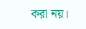করা নয়।